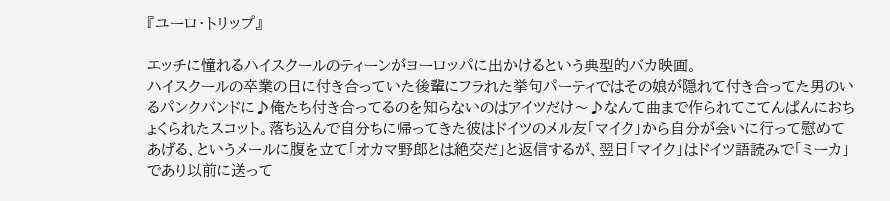『ユーロ・トリップ』

エッチに憧れるハイスクールのティーンがヨーロッパに出かけるという典型的バカ映画。
ハイスクールの卒業の日に付き合っていた後輩にフラれた挙句パーティではその娘が隠れて付き合ってた男のいるパンクバンドに♪俺たち付き合ってるのを知らないのはアイツだけ〜♪なんて曲まで作られてこてんぱんにおちょくられたスコット。落ち込んで自分ちに帰ってきた彼はドイツのメル友「マイク」から自分が会いに行って慰めてあげる、というメールに腹を立て「オカマ野郎とは絶交だ」と返信するが、翌日「マイク」はドイツ語読みで「ミーカ」であり以前に送って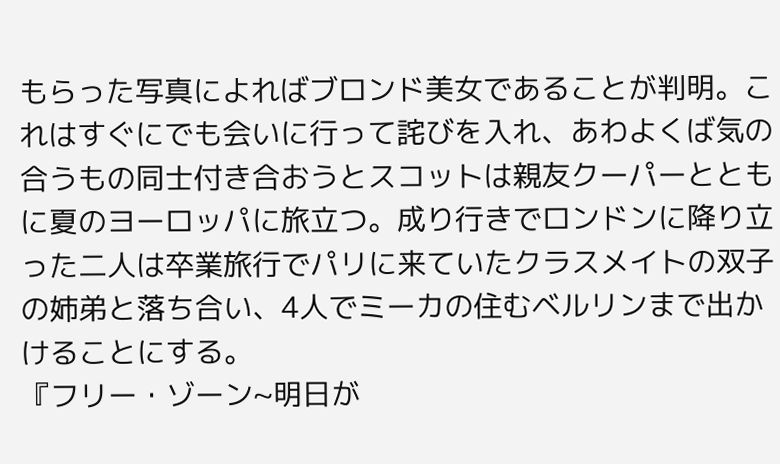もらった写真によればブロンド美女であることが判明。これはすぐにでも会いに行って詫びを入れ、あわよくば気の合うもの同士付き合おうとスコットは親友クーパーとともに夏のヨーロッパに旅立つ。成り行きでロンドンに降り立った二人は卒業旅行でパリに来ていたクラスメイトの双子の姉弟と落ち合い、4人でミーカの住むベルリンまで出かけることにする。
『フリー・ゾーン~明日が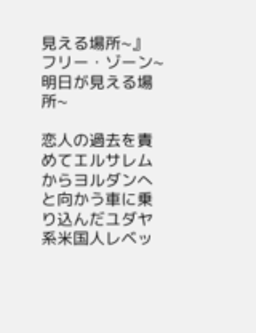見える場所~』
フリー・ゾーン~明日が見える場所~

恋人の過去を責めてエルサレムからヨルダンへと向かう車に乗り込んだユダヤ系米国人レベッ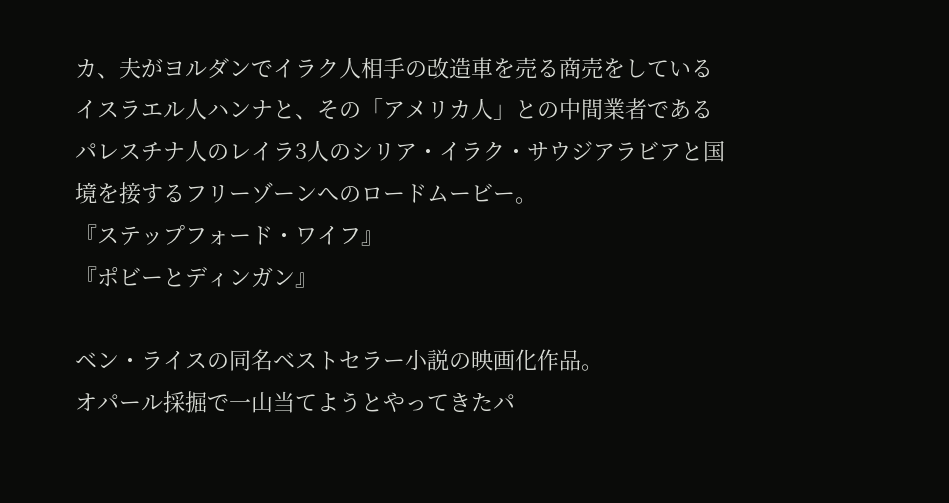カ、夫がヨルダンでイラク人相手の改造車を売る商売をしているイスラエル人ハンナと、その「アメリカ人」との中間業者であるパレスチナ人のレイラ3人のシリア・イラク・サウジアラビアと国境を接するフリーゾーンへのロードムービー。
『ステップフォード・ワイフ』
『ポビーとディンガン』

ベン・ライスの同名ベストセラー小説の映画化作品。
オパール採掘で一山当てようとやってきたパ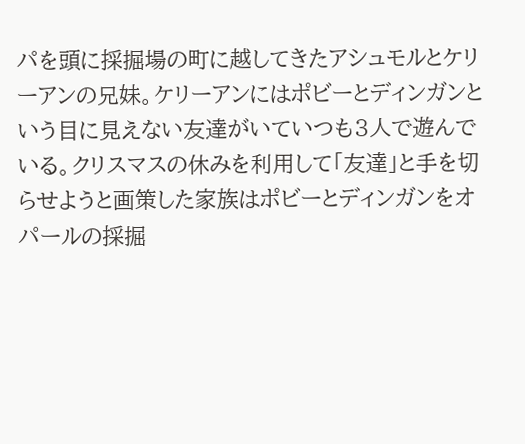パを頭に採掘場の町に越してきたアシュモルとケリーアンの兄妹。ケリーアンにはポビーとディンガンという目に見えない友達がいていつも3人で遊んでいる。クリスマスの休みを利用して「友達」と手を切らせようと画策した家族はポビーとディンガンをオパールの採掘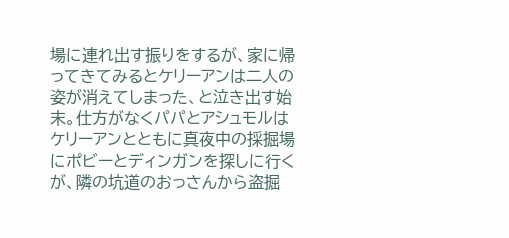場に連れ出す振りをするが、家に帰ってきてみるとケリーアンは二人の姿が消えてしまった、と泣き出す始末。仕方がなくパパとアシュモルはケリーアンとともに真夜中の採掘場にポビーとディンガンを探しに行くが、隣の坑道のおっさんから盗掘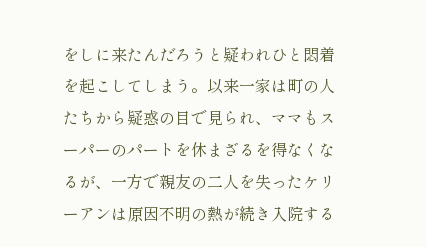をしに来たんだろうと疑われひと悶着を起こしてしまう。以来一家は町の人たちから疑惑の目で見られ、ママもスーパーのパートを休まざるを得なくなるが、一方で親友の二人を失ったケリーアンは原因不明の熱が続き入院する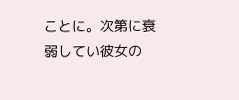ことに。次第に衰弱してい彼女の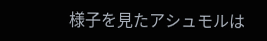様子を見たアシュモルは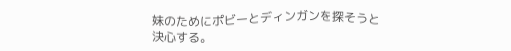妹のためにポビーとディンガンを探そうと決心する。